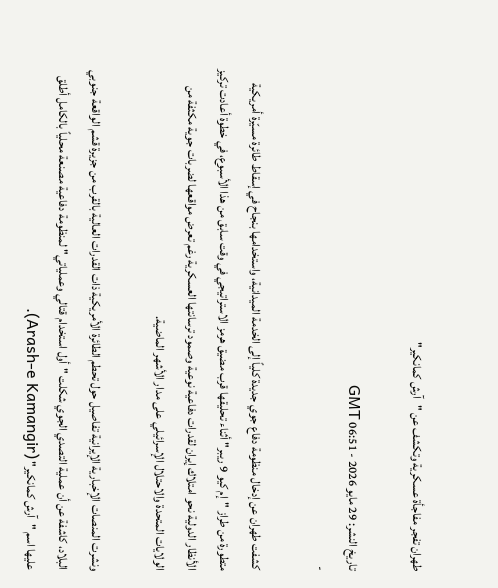طهران تفجر مفاجأة عسكرية وتكشف عن "آرش كمانكير"

تاريخ النشر: 29 مايو 2026 - 06:51 GMT
-

كشفت طهران عن إدخال منظومة دفاع جوي جديدة كلياً إلى الخدمة الميدانية، واستخدامها بنجاح في إسقاط طائرة مسيّرة أمريكية متطورة من طراز "إم كيو 9 ريبر" أثناء تحليقها قرب مضيق هرمز الاستراتيجي في وقت سابق من هذا الأسبوع، في خطوة أعادت تركيز الأنظار الدولية نحو امتلاك إيران لقدرات دفاعية نوعية وصمود ترسانتها العسكرية رغم تعرض مواقعها لضربات جوية مكثفة من الولايات المتحدة والاحتلال الإسرائيلي على مدار الأشهر الماضية.

ونشرت المنصات الإخبارية الإيرانية تفاصيل حول تحطم الطائرة الأمريكية ذات القدرات العالية بالقرب من جزيرة قشم الواقعة جنوبي البلاد، كاشفة عن أن عملية التصدي الجوي شكلت "أول استخدام قتالي وعملياتي" لمنظومة دفاعية مصنعة محلياً بالكامل أطلق عليها اسم "آرش كمانكير" (Arash-e Kamangir).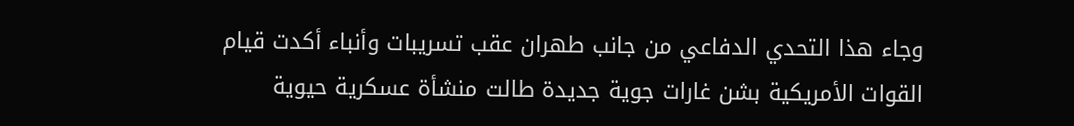وجاء هذا التحدي الدفاعي من جانب طهران عقب تسريبات وأنباء أكدت قيام القوات الأمريكية بشن غارات جوية جديدة طالت منشأة عسكرية حيوية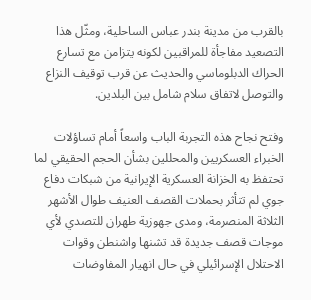بالقرب من مدينة بندر عباس الساحلية، ومثّل هذا التصعيد مفاجأة للمراقبين لكونه يتزامن مع تسارع الحراك الدبلوماسي والحديث عن قرب توقيف النزاع والتوصل لاتفاق سلام شامل بين البلدين.

وفتح نجاح هذه التجربة الباب واسعاً أمام تساؤلات الخبراء العسكريين والمحللين بشأن الحجم الحقيقي لما تحتفظ به الخزانة العسكرية الإيرانية من شبكات دفاع جوي لم تتأثر بحملات القصف العنيف طوال الأشهر الثلاثة المنصرمة، ومدى جهوزية طهران للتصدي لأي موجات قصف جديدة قد تشنها واشنطن وقوات الاحتلال الإسرائيلي في حال انهيار المفاوضات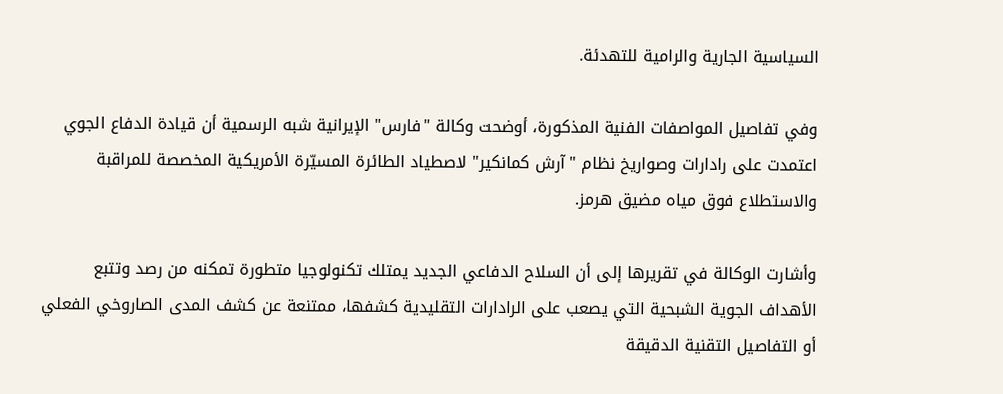السياسية الجارية والرامية للتهدئة.

وفي تفاصيل المواصفات الفنية المذكورة، أوضحت وكالة "فارس" الإيرانية شبه الرسمية أن قيادة الدفاع الجوي اعتمدت على رادارات وصواريخ نظام "آرش كمانكير" لاصطياد الطائرة المسيّرة الأمريكية المخصصة للمراقبة والاستطلاع فوق مياه مضيق هرمز.

وأشارت الوكالة في تقريرها إلى أن السلاح الدفاعي الجديد يمتلك تكنولوجيا متطورة تمكنه من رصد وتتبع الأهداف الجوية الشبحية التي يصعب على الرادارات التقليدية كشفها، ممتنعة عن كشف المدى الصاروخي الفعلي أو التفاصيل التقنية الدقيقة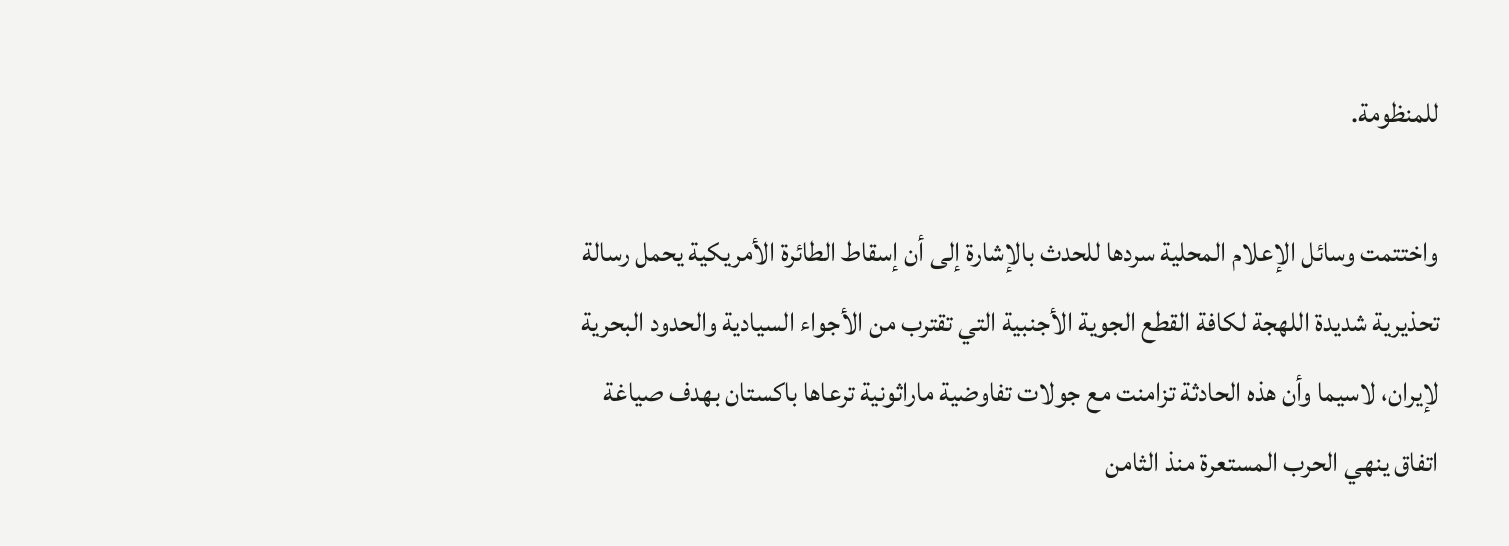للمنظومة.

واختتمت وسائل الإعلام المحلية سردها للحدث بالإشارة إلى أن إسقاط الطائرة الأمريكية يحمل رسالة تحذيرية شديدة اللهجة لكافة القطع الجوية الأجنبية التي تقترب من الأجواء السيادية والحدود البحرية لإيران، لاسيما وأن هذه الحادثة تزامنت مع جولات تفاوضية ماراثونية ترعاها باكستان بهدف صياغة اتفاق ينهي الحرب المستعرة منذ الثامن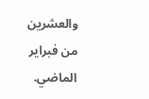والعشرين من فبراير الماضي.